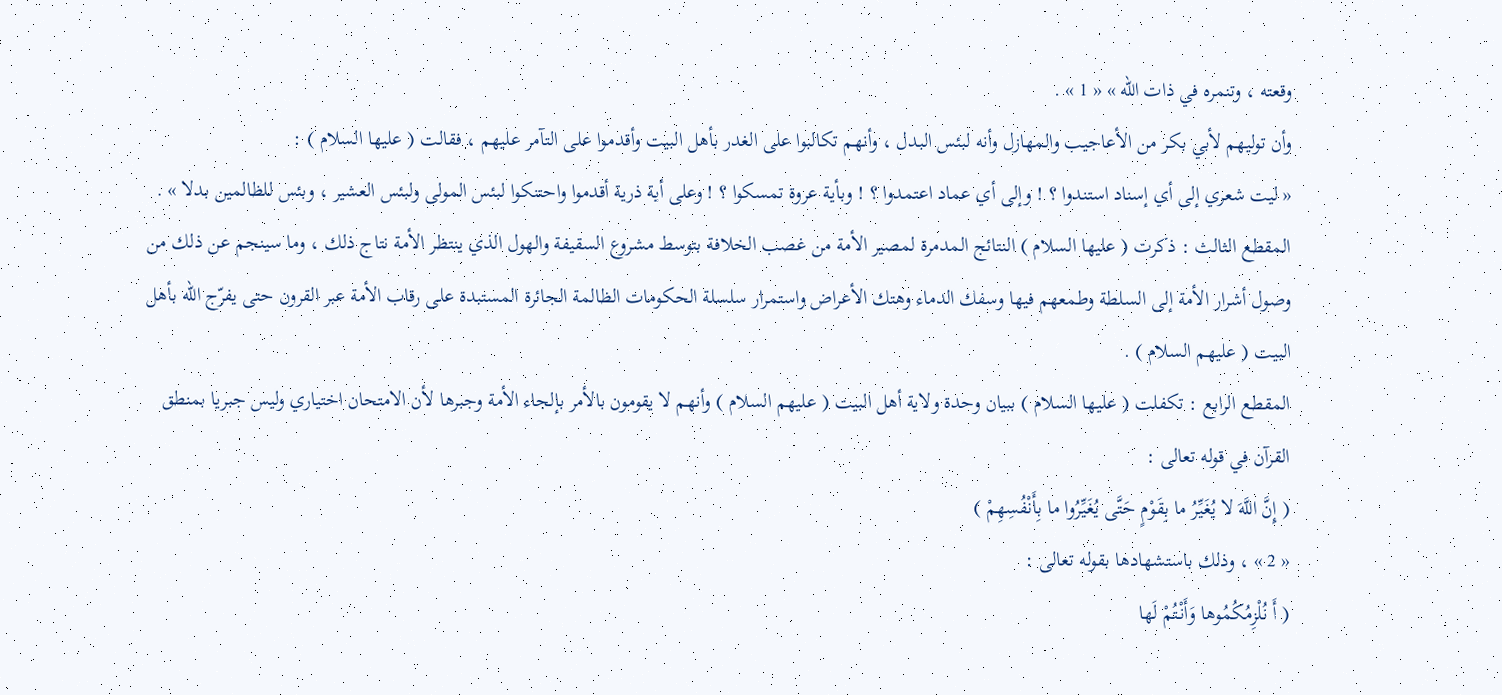وقعته ، وتنمره في ذات الله » « 1 » .
وأن توليهم لأبي بكر من الأعاجيب والمهازل وأنه لبئس البدل ، وأنهم تكالبوا على الغدر بأهل البيت وأقدموا على التآمر عليهم ، فقالت ( عليها السلام ) :
« ليت شعري إلى أي إسناد استندوا ؟ ! وإلى أي عماد اعتمدوا ؟ ! وبأية عروة تمسكوا ؟ ! وعلى أية ذرية أقدموا واحتنكوا لبئس المولى ولبئس العشير ، وبئس للظالمين بدلا » .
المقطع الثالث : ذكرت ( عليها السلام ) النتائج المدمرة لمصير الأمة من غصب الخلافة بتوسط مشروع السقيفة والهول الذي ينتظر الأمة نتاج ذلك ، وما سينجم عن ذلك من وصول أشرار الأمة إلى السلطة وطمعهم فيها وسفك الدماء وهتك الأعراض واستمرار سلسلة الحكومات الظالمة الجائرة المستبدة على رقاب الأمة عبر القرون حتى يفرّج الله بأهل البيت ( عليهم السلام ) .
المقطع الرابع : تكفلت ( عليها السلام ) ببيان وحدة ولاية أهل البيت ( عليهم السلام ) وأنهم لا يقومون بالأمر بإلجاء الأمة وجبرها لأن الامتحان اختياري وليس جبريا بمنطق القرآن في قوله تعالى :
( إِنَّ اللَّهَ لا يُغَيِّرُ ما بِقَوْمٍ حَتَّى يُغَيِّرُوا ما بِأَنْفُسِهِمْ )
« 2 » ، وذلك باستشهادها بقوله تعالى :
( أَ نُلْزِمُكُمُوها وَأَنْتُمْ لَها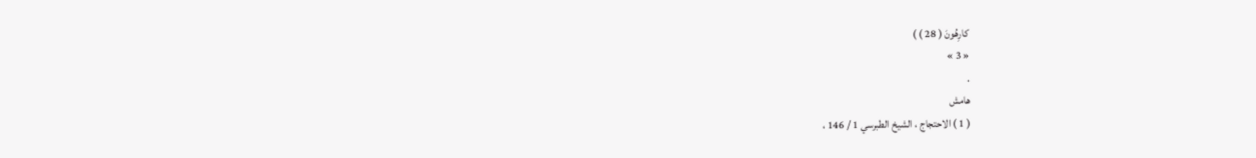كارِهُونَ ( 28 ) )
« 3 »
.
هامش
( 1 ) الاحتجاج ، الشيخ الطبرسي 1 / 146 ،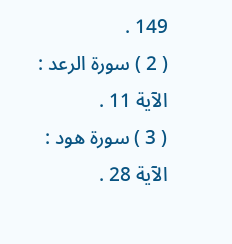149 .
( 2 ) سورة الرعد : الآية 11 .
( 3 ) سورة هود : الآية 28 .